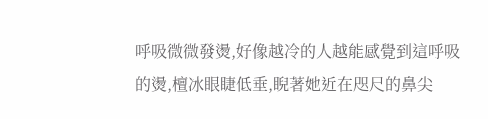呼吸微微發燙,好像越冷的人越能感覺到這呼吸的燙,檀冰眼睫低垂,睨著她近在咫尺的鼻尖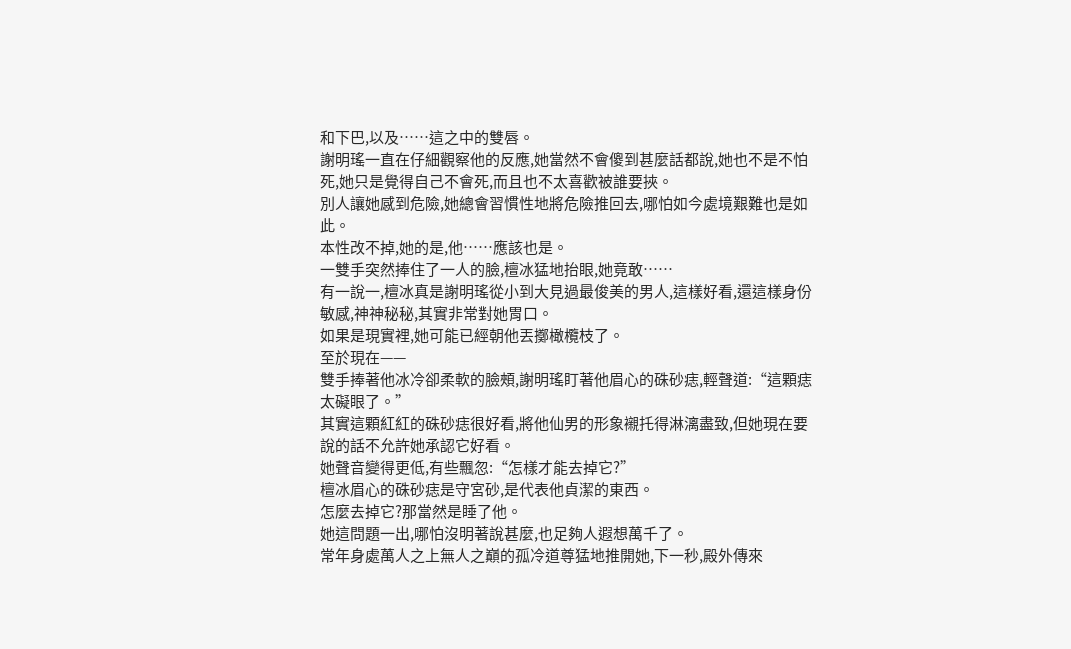和下巴,以及……這之中的雙唇。
謝明瑤一直在仔細觀察他的反應,她當然不會傻到甚麼話都說,她也不是不怕死,她只是覺得自己不會死,而且也不太喜歡被誰要挾。
別人讓她感到危險,她總會習慣性地將危險推回去,哪怕如今處境艱難也是如此。
本性改不掉,她的是,他……應該也是。
一雙手突然捧住了一人的臉,檀冰猛地抬眼,她竟敢……
有一說一,檀冰真是謝明瑤從小到大見過最俊美的男人,這樣好看,還這樣身份敏感,神神秘秘,其實非常對她胃口。
如果是現實裡,她可能已經朝他丟擲橄欖枝了。
至於現在——
雙手捧著他冰冷卻柔軟的臉頰,謝明瑤盯著他眉心的硃砂痣,輕聲道:“這顆痣太礙眼了。”
其實這顆紅紅的硃砂痣很好看,將他仙男的形象襯托得淋漓盡致,但她現在要說的話不允許她承認它好看。
她聲音變得更低,有些飄忽:“怎樣才能去掉它?”
檀冰眉心的硃砂痣是守宮砂,是代表他貞潔的東西。
怎麼去掉它?那當然是睡了他。
她這問題一出,哪怕沒明著說甚麼,也足夠人遐想萬千了。
常年身處萬人之上無人之巔的孤冷道尊猛地推開她,下一秒,殿外傳來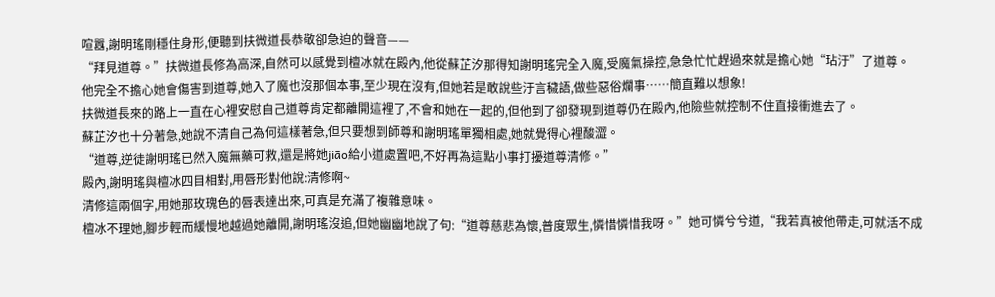喧囂,謝明瑤剛穩住身形,便聽到扶微道長恭敬卻急迫的聲音——
“拜見道尊。”扶微道長修為高深,自然可以感覺到檀冰就在殿內,他從蘇芷汐那得知謝明瑤完全入魔,受魔氣操控,急急忙忙趕過來就是擔心她“玷汙”了道尊。
他完全不擔心她會傷害到道尊,她入了魔也沒那個本事,至少現在沒有,但她若是敢說些汙言穢語,做些惡俗爛事……簡直難以想象!
扶微道長來的路上一直在心裡安慰自己道尊肯定都離開這裡了,不會和她在一起的,但他到了卻發現到道尊仍在殿內,他險些就控制不住直接衝進去了。
蘇芷汐也十分著急,她說不清自己為何這樣著急,但只要想到師尊和謝明瑤單獨相處,她就覺得心裡酸澀。
“道尊,逆徒謝明瑤已然入魔無藥可救,還是將她jiāo給小道處置吧,不好再為這點小事打擾道尊清修。”
殿內,謝明瑤與檀冰四目相對,用唇形對他說:清修啊~
清修這兩個字,用她那玫瑰色的唇表達出來,可真是充滿了複雜意味。
檀冰不理她,腳步輕而緩慢地越過她離開,謝明瑤沒追,但她幽幽地說了句:“道尊慈悲為懷,普度眾生,憐惜憐惜我呀。”她可憐兮兮道,“我若真被他帶走,可就活不成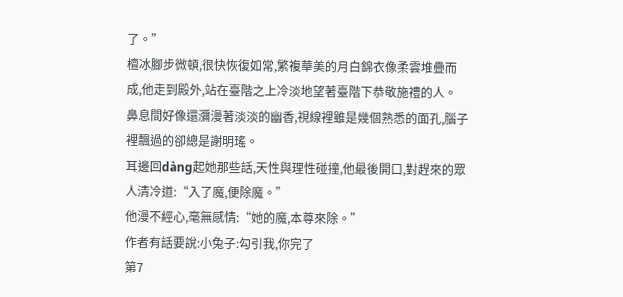了。”
檀冰腳步微頓,很快恢復如常,繁複華美的月白錦衣像柔雲堆疊而成,他走到殿外,站在臺階之上冷淡地望著臺階下恭敬施禮的人。
鼻息間好像還瀰漫著淡淡的幽香,視線裡雖是幾個熟悉的面孔,腦子裡飄過的卻總是謝明瑤。
耳邊回dàng起她那些話,天性與理性碰撞,他最後開口,對趕來的眾人清冷道:“入了魔,便除魔。”
他漫不經心,毫無感情:“她的魔,本尊來除。”
作者有話要說:小兔子:勾引我,你完了
第7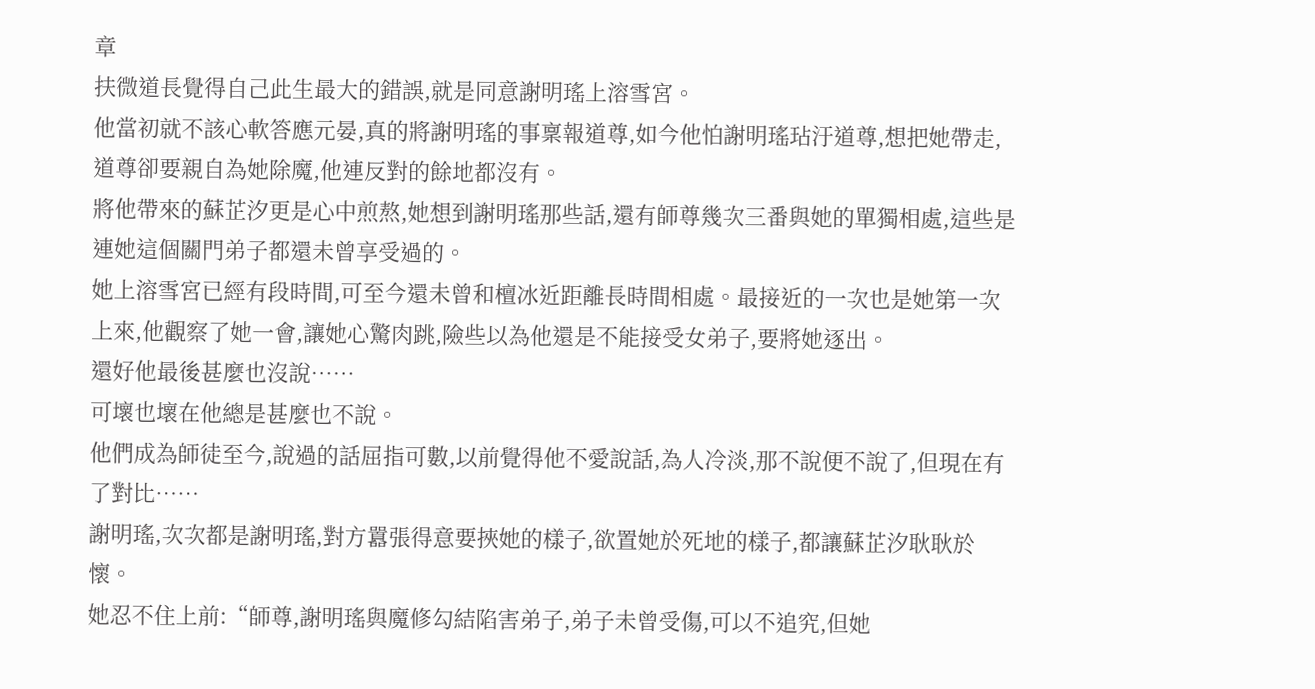章
扶微道長覺得自己此生最大的錯誤,就是同意謝明瑤上溶雪宮。
他當初就不該心軟答應元晏,真的將謝明瑤的事稟報道尊,如今他怕謝明瑤玷汙道尊,想把她帶走,道尊卻要親自為她除魔,他連反對的餘地都沒有。
將他帶來的蘇芷汐更是心中煎熬,她想到謝明瑤那些話,還有師尊幾次三番與她的單獨相處,這些是連她這個關門弟子都還未曾享受過的。
她上溶雪宮已經有段時間,可至今還未曾和檀冰近距離長時間相處。最接近的一次也是她第一次上來,他觀察了她一會,讓她心驚肉跳,險些以為他還是不能接受女弟子,要將她逐出。
還好他最後甚麼也沒說……
可壞也壞在他總是甚麼也不說。
他們成為師徒至今,說過的話屈指可數,以前覺得他不愛說話,為人冷淡,那不說便不說了,但現在有了對比……
謝明瑤,次次都是謝明瑤,對方囂張得意要挾她的樣子,欲置她於死地的樣子,都讓蘇芷汐耿耿於懷。
她忍不住上前:“師尊,謝明瑤與魔修勾結陷害弟子,弟子未曾受傷,可以不追究,但她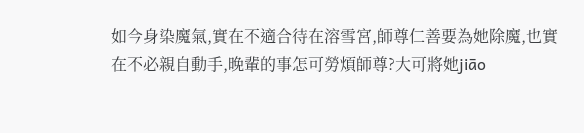如今身染魔氣,實在不適合待在溶雪宮,師尊仁善要為她除魔,也實在不必親自動手,晚輩的事怎可勞煩師尊?大可將她jiāo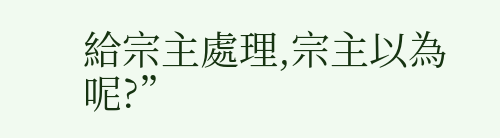給宗主處理,宗主以為呢?”